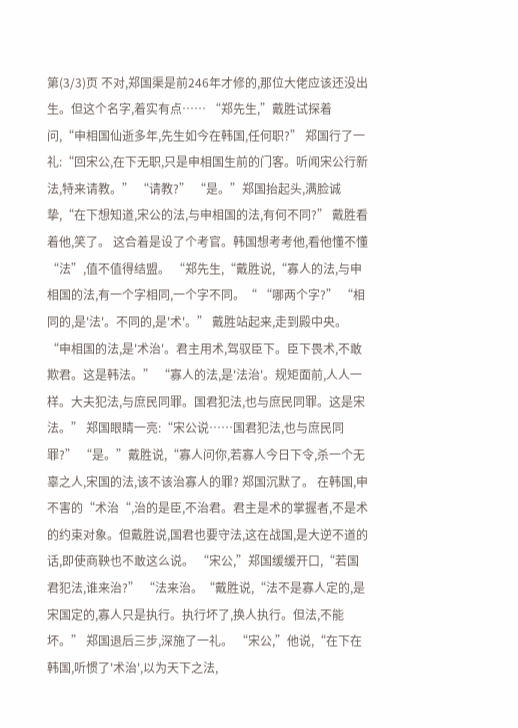第(3/3)页 不对,郑国渠是前246年才修的,那位大佬应该还没出生。但这个名字,着实有点…… “郑先生,”戴胜试探着问,“申相国仙逝多年,先生如今在韩国,任何职?” 郑国行了一礼:“回宋公,在下无职,只是申相国生前的门客。听闻宋公行新法,特来请教。” “请教?” “是。”郑国抬起头,满脸诚挚,“在下想知道,宋公的法,与申相国的法,有何不同?” 戴胜看着他,笑了。 这合着是设了个考官。韩国想考考他,看他懂不懂“法”,值不值得结盟。 “郑先生,“戴胜说,“寡人的法,与申相国的法,有一个字相同,一个字不同。“ “哪两个字?” “相同的,是'法'。不同的,是'术'。” 戴胜站起来,走到殿中央。 “申相国的法,是'术治'。君主用术,驾驭臣下。臣下畏术,不敢欺君。这是韩法。” “寡人的法,是'法治'。规矩面前,人人一样。大夫犯法,与庶民同罪。国君犯法,也与庶民同罪。这是宋法。” 郑国眼睛一亮:“宋公说……国君犯法,也与庶民同罪?” “是。”戴胜说,“寡人问你,若寡人今日下令,杀一个无辜之人,宋国的法,该不该治寡人的罪? 郑国沉默了。 在韩国,申不害的“术治“,治的是臣,不治君。君主是术的掌握者,不是术的约束对象。但戴胜说,国君也要守法,这在战国,是大逆不道的话,即使商鞅也不敢这么说。 “宋公,”郑国缓缓开口,“若国君犯法,谁来治?” “法来治。“戴胜说,“法不是寡人定的,是宋国定的,寡人只是执行。执行坏了,换人执行。但法,不能坏。” 郑国退后三步,深施了一礼。 “宋公,”他说,“在下在韩国,听惯了'术治',以为天下之法,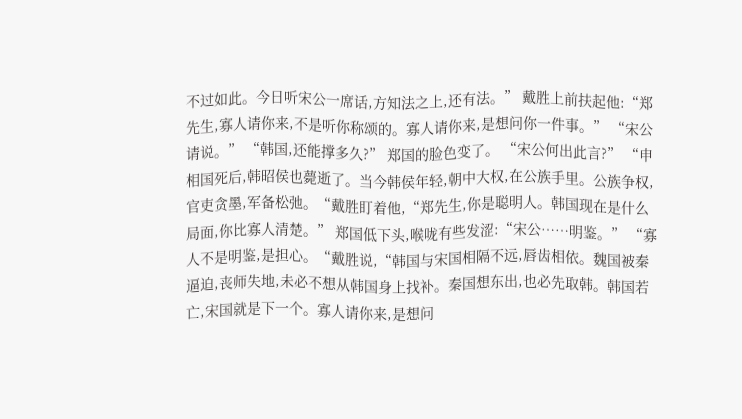不过如此。今日听宋公一席话,方知法之上,还有法。” 戴胜上前扶起他:“郑先生,寡人请你来,不是听你称颂的。寡人请你来,是想问你一件事。” “宋公请说。” “韩国,还能撑多久?” 郑国的脸色变了。 “宋公何出此言?” “申相国死后,韩昭侯也薨逝了。当今韩侯年轻,朝中大权,在公族手里。公族争权,官吏贪墨,军备松弛。“戴胜盯着他,“郑先生,你是聪明人。韩国现在是什么局面,你比寡人清楚。” 郑国低下头,喉咙有些发涩:“宋公……明鉴。” “寡人不是明鉴,是担心。“戴胜说,“韩国与宋国相隔不远,唇齿相依。魏国被秦逼迫,丧师失地,未必不想从韩国身上找补。秦国想东出,也必先取韩。韩国若亡,宋国就是下一个。寡人请你来,是想问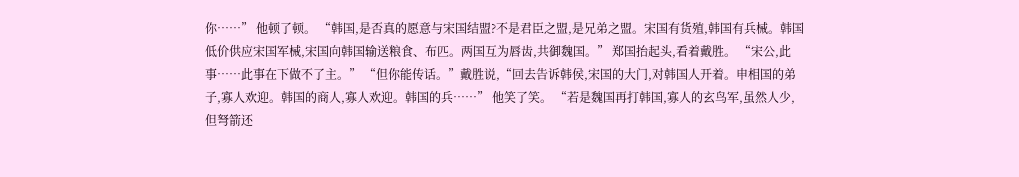你……” 他顿了顿。 “韩国,是否真的愿意与宋国结盟?不是君臣之盟,是兄弟之盟。宋国有货殖,韩国有兵械。韩国低价供应宋国军械,宋国向韩国输送粮食、布匹。两国互为唇齿,共御魏国。” 郑国抬起头,看着戴胜。 “宋公,此事……此事在下做不了主。” “但你能传话。”戴胜说,“回去告诉韩侯,宋国的大门,对韩国人开着。申相国的弟子,寡人欢迎。韩国的商人,寡人欢迎。韩国的兵……” 他笑了笑。 “若是魏国再打韩国,寡人的玄鸟军,虽然人少,但弩箭还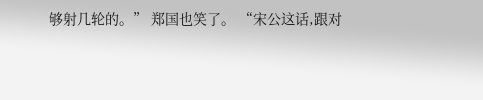够射几轮的。” 郑国也笑了。 “宋公这话,跟对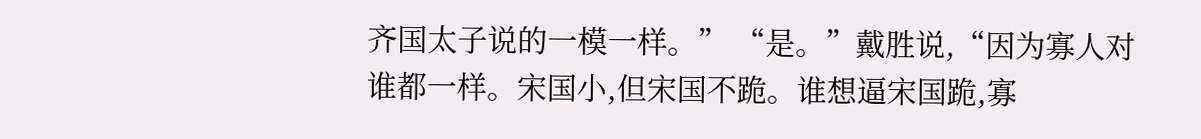齐国太子说的一模一样。” “是。”戴胜说,“因为寡人对谁都一样。宋国小,但宋国不跪。谁想逼宋国跪,寡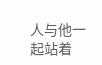人与他一起站着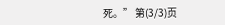死。” 第(3/3)页